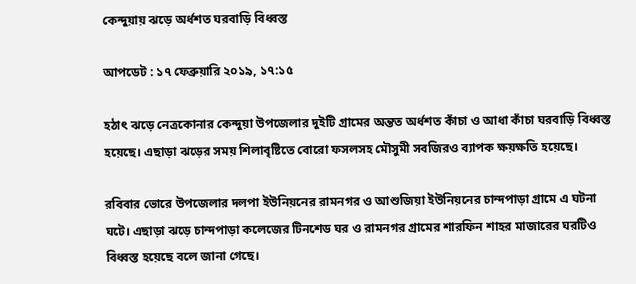কেন্দুয়ায় ঝড়ে অর্ধশত ঘরবাড়ি বিধ্বস্ত

আপডেট : ১৭ ফেব্রুয়ারি ২০১৯, ১৭:১৫

হঠাৎ ঝড়ে নেত্রকোনার কেন্দুয়া উপজেলার দুইটি গ্রামের অন্তত অর্ধশত কাঁচা ও আধা কাঁচা ঘরবাড়ি বিধ্বস্ত হয়েছে। এছাড়া ঝড়ের সময় শিলাবৃষ্টিতে বোরো ফসলসহ মৌসুমী সবজিরও ব্যাপক ক্ষয়ক্ষতি হয়েছে।

রবিবার ভোরে উপজেলার দলপা ইউনিয়নের রামনগর ও আশুজিয়া ইউনিয়নের চান্দপাড়া গ্রামে এ ঘটনা ঘটে। এছাড়া ঝড়ে চান্দপাড়া কলেজের টিনশেড ঘর ও রামনগর গ্রামের শারফিন শাহর মাজারের ঘরটিও বিধ্বস্ত হয়েছে বলে জানা গেছে।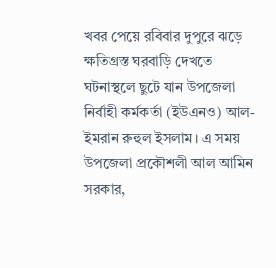খবর পেয়ে রবিবার দুপুরে ঝড়ে ক্ষতিগ্রস্ত ঘরবাড়ি দেখতে ঘটনাস্থলে ছুটে যান উপজেলা নির্বাহী কর্মকর্তা (ইউএনও) আল-ইমরান রুহুল ইসলাম। এ সময় উপজেলা প্রকৌশলী আল আমিন সরকার,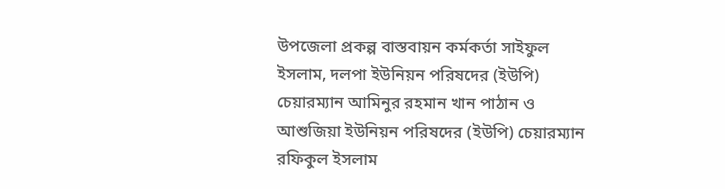উপজেলা প্রকল্প বাস্তবায়ন কর্মকর্তা সাইফুল ইসলাম, দলপা ইউনিয়ন পরিষদের (ইউপি) চেয়ারম্যান আমিনুর রহমান খান পাঠান ও আশুজিয়া ইউনিয়ন পরিষদের (ইউপি) চেয়ারম্যান রফিকুল ইসলাম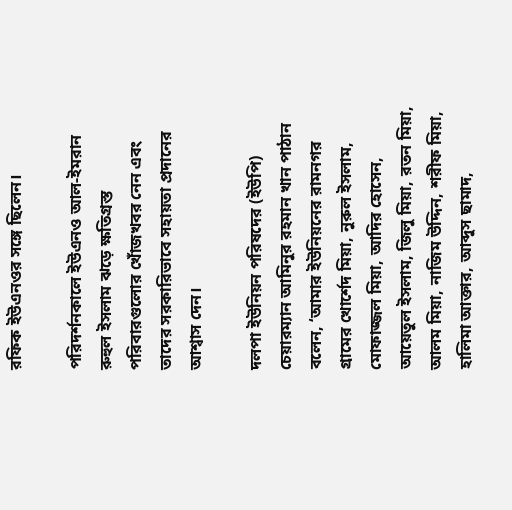রফিক ইউএনওর সঙ্গে ছিলেন।

পরিদর্শনকালে ইউএনও আল-ইমরান রুহুল ইসলাম ঝড়ে ক্ষতিগ্রস্ত পরিবারগুলোর খোঁজখবর নেন এবং তাদের সরকারিভাবে সহায়তা প্রদানের আশ্বাস দেন।

দলপা ইউনিয়ন পরিষদের (ইউপি) চেয়ারম্যান আমিনুর রহমান খান পাঠান বলেন, ‘আমার ইউনিয়নের রামনগর গ্রামের খোর্শেদ মিয়া, নুরুল ইসলাম, মোফাজ্জল মিয়া, আদির হোসেন, আয়েতুল ইসলাম, জিলু মিয়া, রতন মিয়া, আলম মিয়া, নাজিম উদ্দিন, শরীফ মিয়া, হালিমা আক্তার, আব্দুস ছামাদ,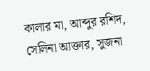কালার মা, আব্দুর রশিদ, সেলিনা আক্তার, সুজনা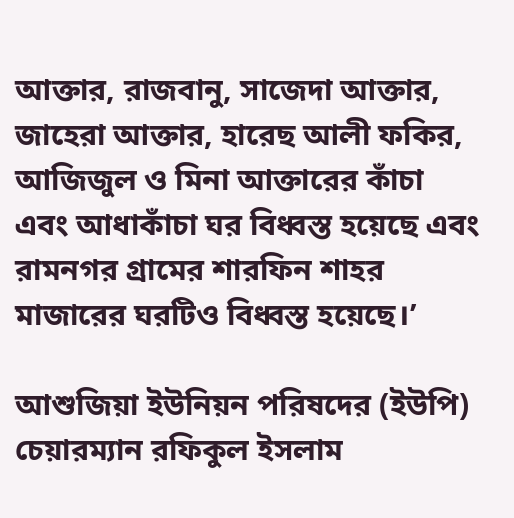আক্তার, রাজবানু, সাজেদা আক্তার, জাহেরা আক্তার, হারেছ আলী ফকির, আজিজুল ও মিনা আক্তারের কাঁচা এবং আধাকাঁচা ঘর বিধ্বস্ত হয়েছে এবং রামনগর গ্রামের শারফিন শাহর মাজারের ঘরটিও বিধ্বস্ত হয়েছে।’

আশুজিয়া ইউনিয়ন পরিষদের (ইউপি) চেয়ারম্যান রফিকুল ইসলাম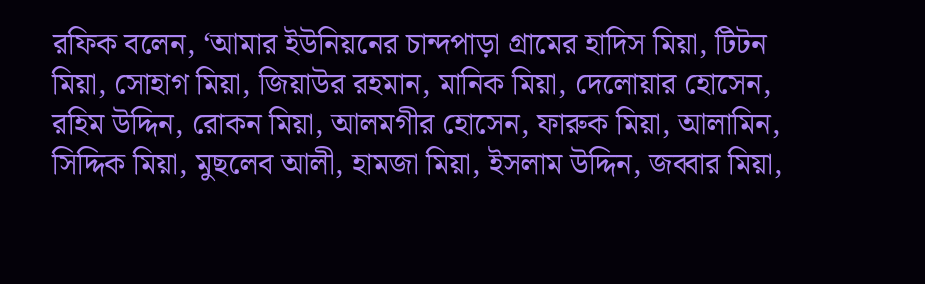রফিক বলেন, ‘আমার ইউনিয়নের চান্দপাড়া গ্রামের হাদিস মিয়া, টিটন মিয়া, সোহাগ মিয়া, জিয়াউর রহমান, মানিক মিয়া, দেলোয়ার হোসেন, রহিম উদ্দিন, রোকন মিয়া, আলমগীর হোসেন, ফারুক মিয়া, আলামিন, সিদ্দিক মিয়া, মুছলেব আলী, হামজা মিয়া, ইসলাম উদ্দিন, জব্বার মিয়া,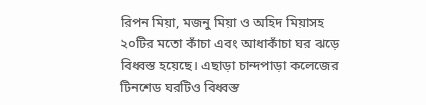রিপন মিয়া, মজনু মিয়া ও অহিদ মিয়াসহ ২০টির মতো কাঁচা এবং আধাকাঁচা ঘর ঝড়ে বিধ্বস্ত হয়েছে। এছাড়া চান্দপাড়া কলেজের টিনশেড ঘরটিও বিধ্বস্ত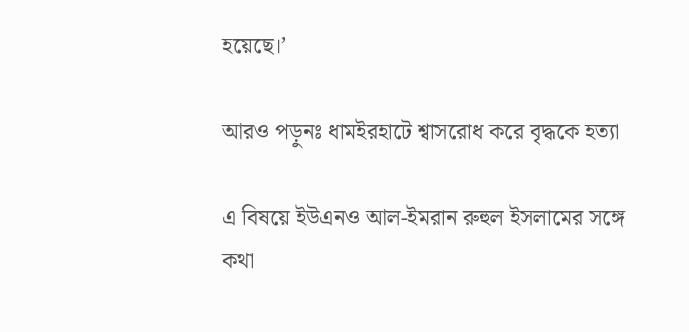হয়েছে।’

আরও পড়ুনঃ ধামইরহাটে শ্বাসরোধ করে বৃদ্ধকে হত্যা

এ বিষয়ে ইউএনও আল-ইমরান রুহুল ইসলামের সঙ্গে কথা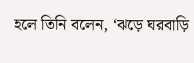হলে তিনি বলেন, ‘ঝড়ে ঘরবাড়ি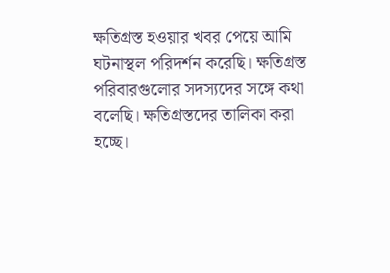ক্ষতিগ্রস্ত হওয়ার খবর পেয়ে আমি ঘটনাস্থল পরিদর্শন করেছি। ক্ষতিগ্রস্ত পরিবারগুলোর সদস্যদের সঙ্গে কথা বলেছি। ক্ষতিগ্রস্তদের তালিকা করা হচ্ছে।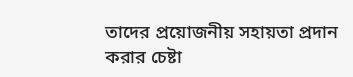তাদের প্রয়োজনীয় সহায়তা প্রদান করার চেষ্টা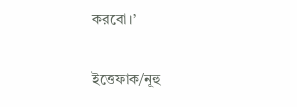করবো।’

ইত্তেফাক/নূহু